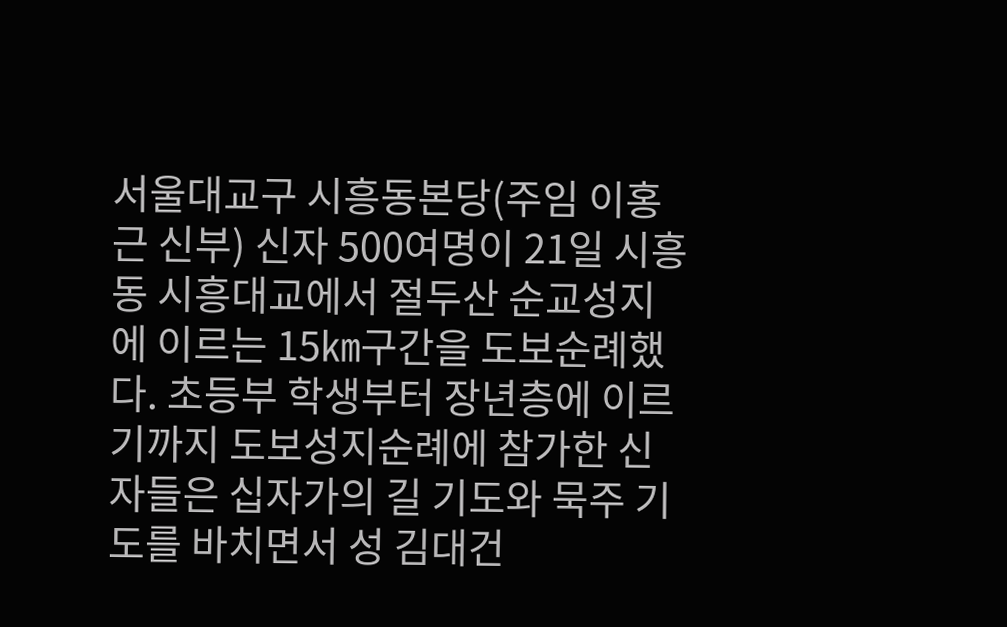서울대교구 시흥동본당(주임 이홍근 신부) 신자 500여명이 21일 시흥동 시흥대교에서 절두산 순교성지에 이르는 15㎞구간을 도보순례했다. 초등부 학생부터 장년층에 이르기까지 도보성지순례에 참가한 신자들은 십자가의 길 기도와 묵주 기도를 바치면서 성 김대건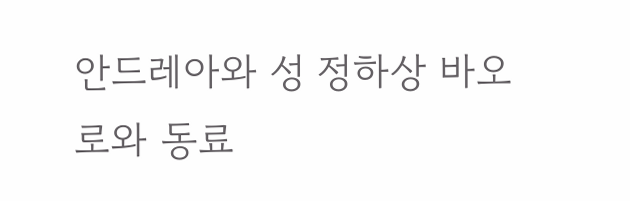안드레아와 성 정하상 바오로와 동료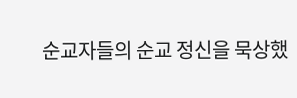순교자들의 순교 정신을 묵상했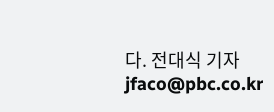다. 전대식 기자 jfaco@pbc.co.kr